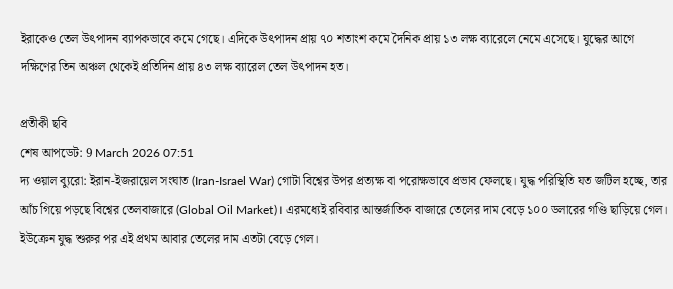ইরাকেও তেল উৎপাদন ব্যাপকভাবে কমে গেছে। এদিকে উৎপাদন প্রায় ৭০ শতাংশ কমে দৈনিক প্রায় ১৩ লক্ষ ব্যারেলে নেমে এসেছে। যুদ্ধের আগে দক্ষিণের তিন অঞ্চল থেকেই প্রতিদিন প্রায় ৪৩ লক্ষ ব্যারেল তেল উৎপাদন হত।

প্রতীকী ছবি
শেষ আপডেট: 9 March 2026 07:51
দ্য ওয়াল ব্যুরো: ইরান-ইজরায়েল সংঘাত (Iran-Israel War) গোটা বিশ্বের উপর প্রত্যক্ষ বা পরোক্ষভাবে প্রভাব ফেলছে। যুদ্ধ পরিস্থিতি যত জটিল হচ্ছে, তার আঁচ গিয়ে পড়ছে বিশ্বের তেলবাজারে (Global Oil Market)। এরমধ্যেই রবিবার আন্তর্জাতিক বাজারে তেলের দাম বেড়ে ১০০ ডলারের গণ্ডি ছাড়িয়ে গেল। ইউক্রেন যুদ্ধ শুরুর পর এই প্রথম আবার তেলের দাম এতটা বেড়ে গেল।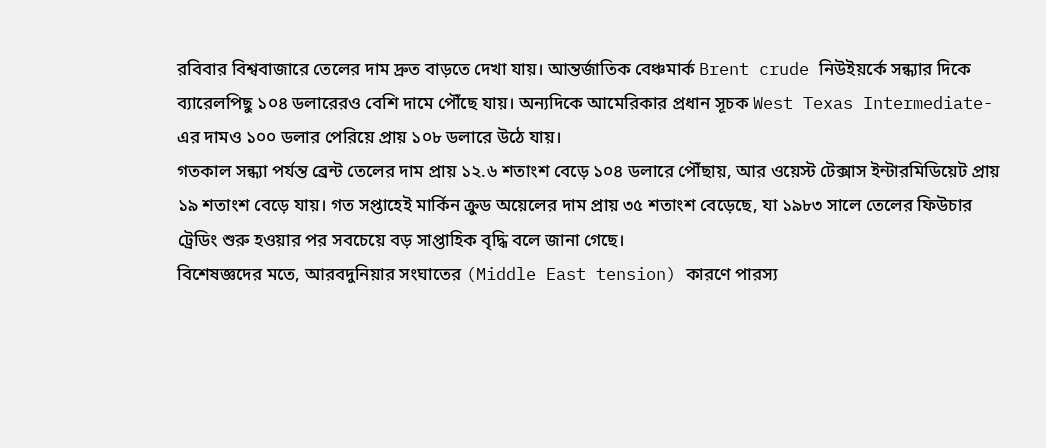রবিবার বিশ্ববাজারে তেলের দাম দ্রুত বাড়তে দেখা যায়। আন্তর্জাতিক বেঞ্চমার্ক Brent crude নিউইয়র্কে সন্ধ্যার দিকে ব্যারেলপিছু ১০৪ ডলারেরও বেশি দামে পৌঁছে যায়। অন্যদিকে আমেরিকার প্রধান সূচক West Texas Intermediate-এর দামও ১০০ ডলার পেরিয়ে প্রায় ১০৮ ডলারে উঠে যায়।
গতকাল সন্ধ্যা পর্যন্ত ব্রেন্ট তেলের দাম প্রায় ১২.৬ শতাংশ বেড়ে ১০৪ ডলারে পৌঁছায়, আর ওয়েস্ট টেক্সাস ইন্টারমিডিয়েট প্রায় ১৯ শতাংশ বেড়ে যায়। গত সপ্তাহেই মার্কিন ক্রুড অয়েলের দাম প্রায় ৩৫ শতাংশ বেড়েছে, যা ১৯৮৩ সালে তেলের ফিউচার ট্রেডিং শুরু হওয়ার পর সবচেয়ে বড় সাপ্তাহিক বৃদ্ধি বলে জানা গেছে।
বিশেষজ্ঞদের মতে, আরবদুনিয়ার সংঘাতের (Middle East tension) কারণে পারস্য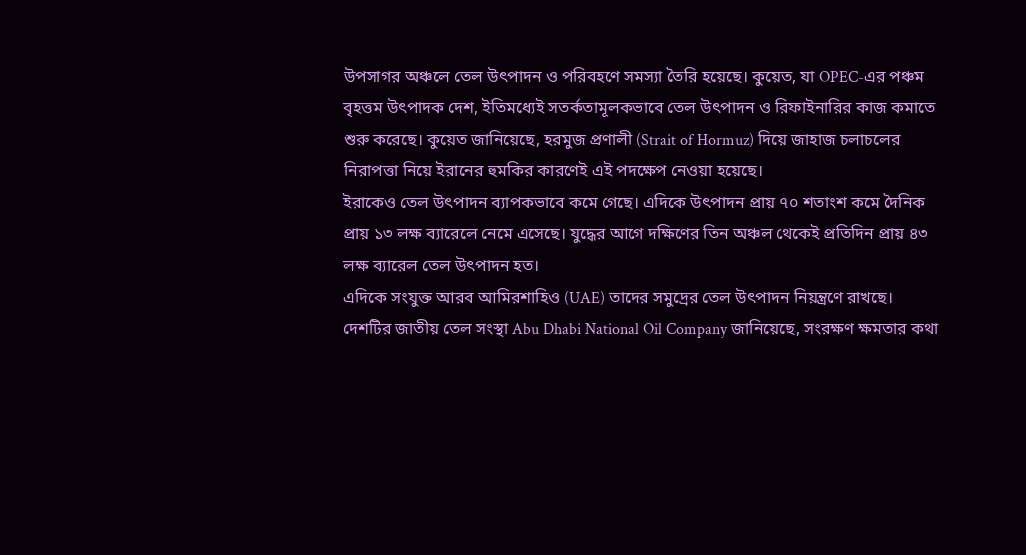উপসাগর অঞ্চলে তেল উৎপাদন ও পরিবহণে সমস্যা তৈরি হয়েছে। কুয়েত, যা OPEC-এর পঞ্চম বৃহত্তম উৎপাদক দেশ, ইতিমধ্যেই সতর্কতামূলকভাবে তেল উৎপাদন ও রিফাইনারির কাজ কমাতে শুরু করেছে। কুয়েত জানিয়েছে, হরমুজ প্রণালী (Strait of Hormuz) দিয়ে জাহাজ চলাচলের নিরাপত্তা নিয়ে ইরানের হুমকির কারণেই এই পদক্ষেপ নেওয়া হয়েছে।
ইরাকেও তেল উৎপাদন ব্যাপকভাবে কমে গেছে। এদিকে উৎপাদন প্রায় ৭০ শতাংশ কমে দৈনিক প্রায় ১৩ লক্ষ ব্যারেলে নেমে এসেছে। যুদ্ধের আগে দক্ষিণের তিন অঞ্চল থেকেই প্রতিদিন প্রায় ৪৩ লক্ষ ব্যারেল তেল উৎপাদন হত।
এদিকে সংযুক্ত আরব আমিরশাহিও (UAE) তাদের সমুদ্রের তেল উৎপাদন নিয়ন্ত্রণে রাখছে। দেশটির জাতীয় তেল সংস্থা Abu Dhabi National Oil Company জানিয়েছে, সংরক্ষণ ক্ষমতার কথা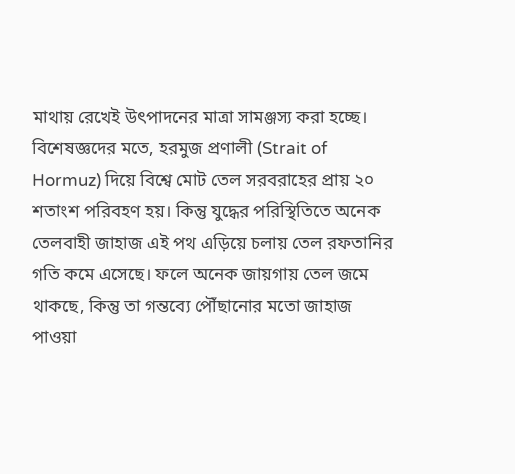মাথায় রেখেই উৎপাদনের মাত্রা সামঞ্জস্য করা হচ্ছে।
বিশেষজ্ঞদের মতে, হরমুজ প্রণালী (Strait of Hormuz) দিয়ে বিশ্বে মোট তেল সরবরাহের প্রায় ২০ শতাংশ পরিবহণ হয়। কিন্তু যুদ্ধের পরিস্থিতিতে অনেক তেলবাহী জাহাজ এই পথ এড়িয়ে চলায় তেল রফতানির গতি কমে এসেছে। ফলে অনেক জায়গায় তেল জমে থাকছে, কিন্তু তা গন্তব্যে পৌঁছানোর মতো জাহাজ পাওয়া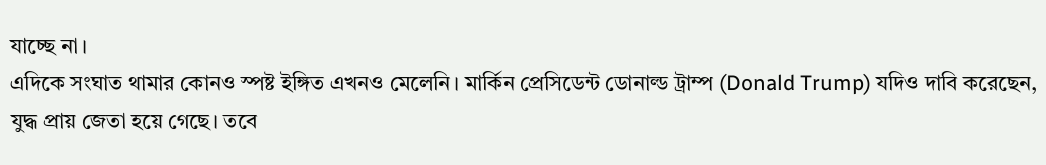যাচ্ছে না।
এদিকে সংঘাত থামার কোনও স্পষ্ট ইঙ্গিত এখনও মেলেনি। মার্কিন প্রেসিডেন্ট ডোনাল্ড ট্রাম্প (Donald Trump) যদিও দাবি করেছেন, যুদ্ধ প্রায় জেতা হয়ে গেছে। তবে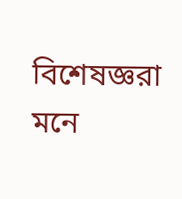বিশেষজ্ঞরা মনে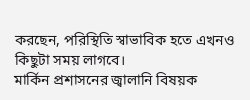করছেন, পরিস্থিতি স্বাভাবিক হতে এখনও কিছুটা সময় লাগবে।
মার্কিন প্রশাসনের জ্বালানি বিষয়ক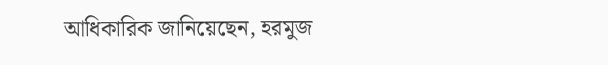আধিকারিক জানিয়েছেন, হরমুজ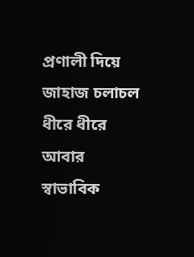প্রণালী দিয়ে জাহাজ চলাচল ধীরে ধীরে আবার স্বাভাবিক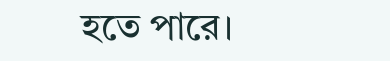হতে পারে।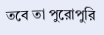তবে তা পুরোপুরি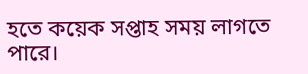হতে কয়েক সপ্তাহ সময় লাগতে পারে।